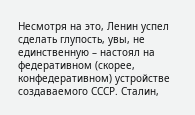Несмотря на это, Ленин успел сделать глупость, увы, не единственную – настоял на федеративном (скорее, конфедеративном) устройстве создаваемого СССР. Сталин,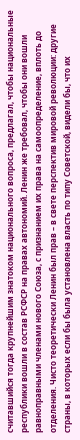считавшийся тогда крупнейшим знатоком национального вопроса, предлагал, чтобы национальные республики вошли в состав РСФСР на правах автономий. Ленин же требовал, чтобы они вошли равноправными членами нового Союза, с признанием их права на самоопределение, вплоть до отделения. Чисто теоретически Ленин был прав – в свете перспектив мировой революции: другие страны, в которых если бы была установлена власть по типу Советской, видели бы, что их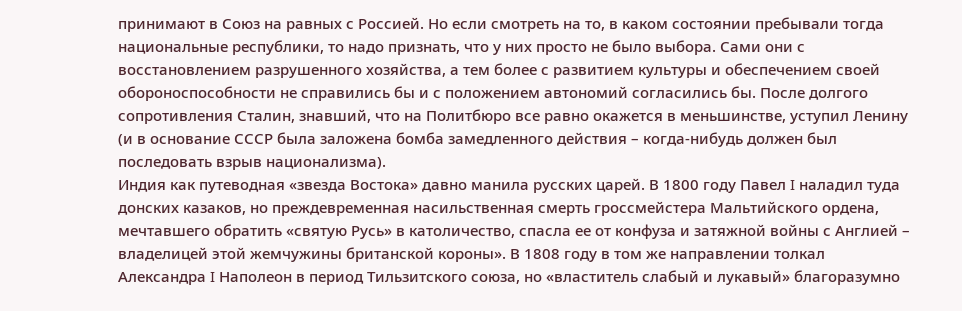принимают в Союз на равных с Россией. Но если смотреть на то, в каком состоянии пребывали тогда национальные республики, то надо признать, что у них просто не было выбора. Сами они с восстановлением разрушенного хозяйства, а тем более с развитием культуры и обеспечением своей обороноспособности не справились бы и с положением автономий согласились бы. После долгого сопротивления Сталин, знавший, что на Политбюро все равно окажется в меньшинстве, уступил Ленину (и в основание СССР была заложена бомба замедленного действия – когда-нибудь должен был последовать взрыв национализма).
Индия как путеводная «звезда Востока» давно манила русских царей. В 1800 году Павел I наладил туда донских казаков, но преждевременная насильственная смерть гроссмейстера Мальтийского ордена, мечтавшего обратить «святую Русь» в католичество, спасла ее от конфуза и затяжной войны с Англией – владелицей этой жемчужины британской короны». В 1808 году в том же направлении толкал Александра I Наполеон в период Тильзитского союза, но «властитель слабый и лукавый» благоразумно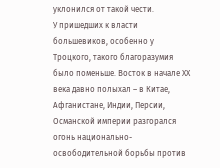уклонился от такой чести.
У пришедших к власти большевиков, особенно у Троцкого, такого благоразумия было поменьше. Восток в начале ХХ века давно полыхал – в Китае, Афганистане, Индии, Персии, Османской империи разгорался огонь национально-освободительной борьбы против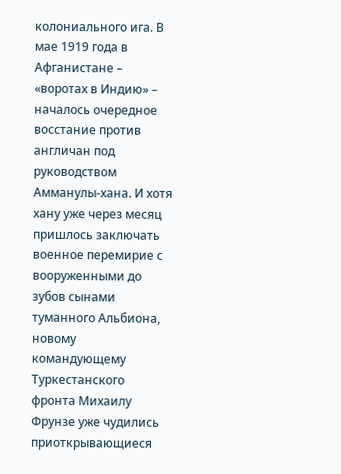колониального ига. В мае 1919 года в Афганистане – «воротах в Индию» – началось очередное восстание против англичан под руководством Амманулы-хана. И хотя хану уже через месяц пришлось заключать военное перемирие с вооруженными до зубов сынами туманного Альбиона, новому командующему Туркестанского фронта Михаилу Фрунзе уже чудились приоткрывающиеся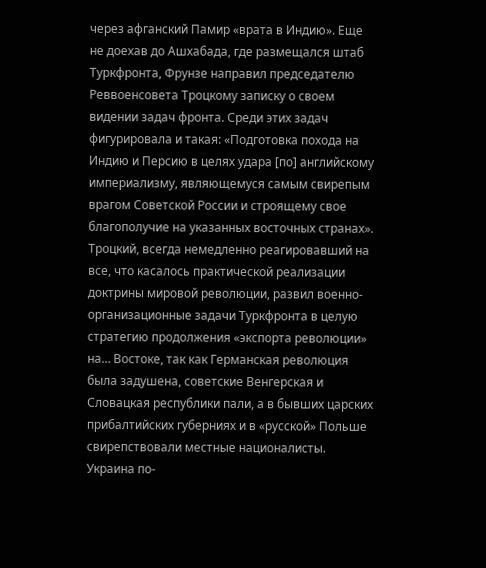через афганский Памир «врата в Индию». Еще не доехав до Ашхабада, где размещался штаб Туркфронта, Фрунзе направил председателю Реввоенсовета Троцкому записку о своем видении задач фронта. Среди этих задач фигурировала и такая: «Подготовка похода на Индию и Персию в целях удара [по] английскому империализму, являющемуся самым свирепым врагом Советской России и строящему свое благополучие на указанных восточных странах». Троцкий, всегда немедленно реагировавший на все, что касалось практической реализации доктрины мировой революции, развил военно-организационные задачи Туркфронта в целую стратегию продолжения «экспорта революции» на… Востоке, так как Германская революция была задушена, советские Венгерская и Словацкая республики пали, а в бывших царских прибалтийских губерниях и в «русской» Польше свирепствовали местные националисты. Украина по-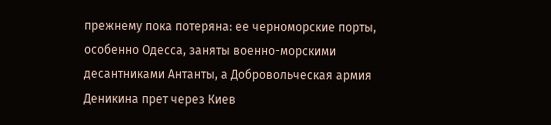прежнему пока потеряна: ее черноморские порты, особенно Одесса, заняты военно-морскими десантниками Антанты, а Добровольческая армия Деникина прет через Киев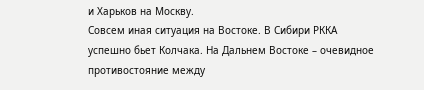и Харьков на Москву.
Совсем иная ситуация на Востоке. В Сибири РККА успешно бьет Колчака. На Дальнем Востоке – очевидное противостояние между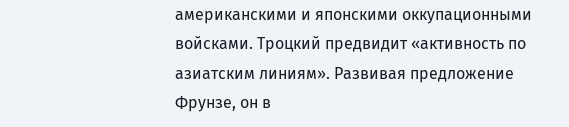американскими и японскими оккупационными войсками. Троцкий предвидит «активность по азиатским линиям». Развивая предложение Фрунзе, он в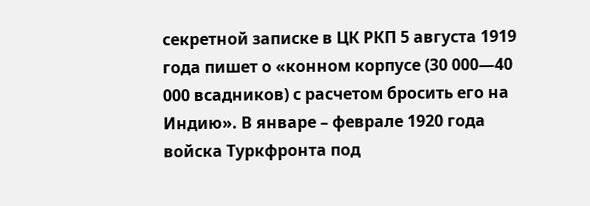секретной записке в ЦК РКП 5 августа 1919 года пишет о «конном корпусе (30 000—40 000 всадников) с расчетом бросить его на Индию». В январе – феврале 1920 года войска Туркфронта под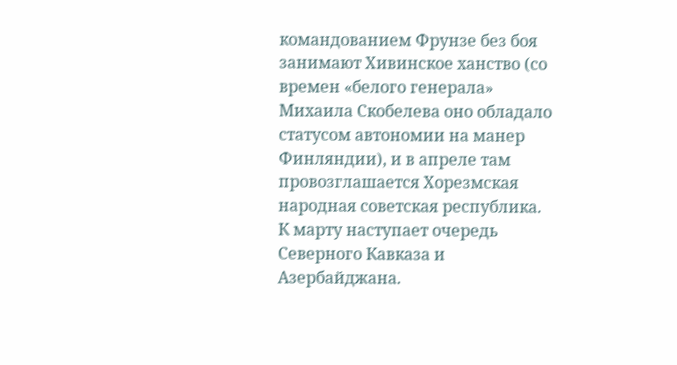командованием Фрунзе без боя занимают Хивинское ханство (со времен «белого генерала» Михаила Скобелева оно обладало статусом автономии на манер Финляндии), и в апреле там провозглашается Хорезмская народная советская республика.
К марту наступает очередь Северного Кавказа и Азербайджана.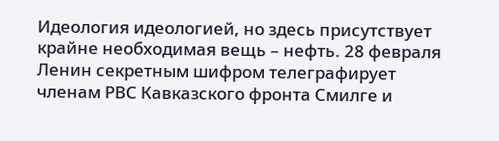Идеология идеологией, но здесь присутствует крайне необходимая вещь – нефть. 28 февраля Ленин секретным шифром телеграфирует членам РВС Кавказского фронта Смилге и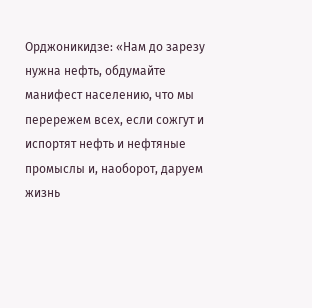Орджоникидзе: «Нам до зарезу нужна нефть, обдумайте манифест населению, что мы перережем всех, если сожгут и испортят нефть и нефтяные промыслы и, наоборот, даруем жизнь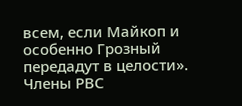всем, если Майкоп и особенно Грозный передадут в целости». Члены РВС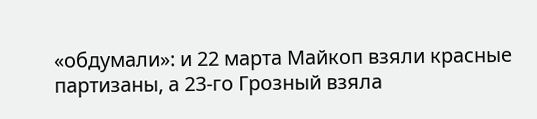«обдумали»: и 22 марта Майкоп взяли красные партизаны, а 23-го Грозный взяла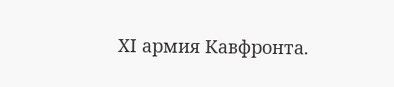ХI армия Кавфронта.